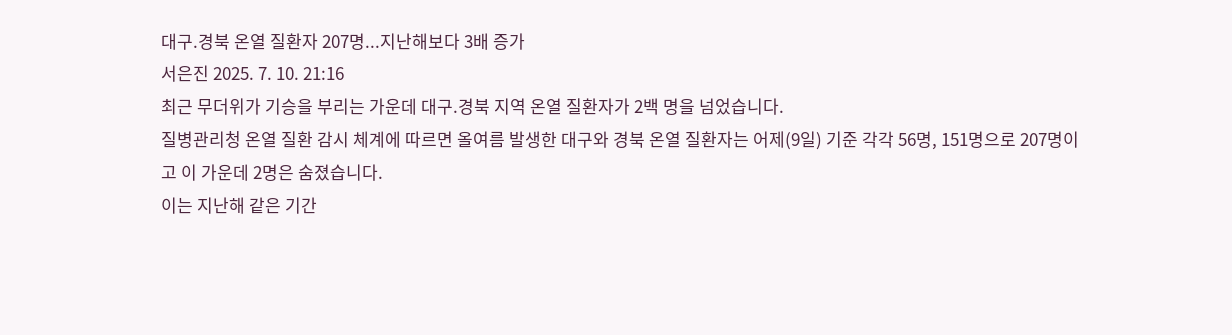대구.경북 온열 질환자 207명...지난해보다 3배 증가
서은진 2025. 7. 10. 21:16
최근 무더위가 기승을 부리는 가운데 대구.경북 지역 온열 질환자가 2백 명을 넘었습니다.
질병관리청 온열 질환 감시 체계에 따르면 올여름 발생한 대구와 경북 온열 질환자는 어제(9일) 기준 각각 56명, 151명으로 207명이고 이 가운데 2명은 숨졌습니다.
이는 지난해 같은 기간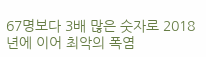67명보다 3배 많은 숫자로 2018년에 이어 최악의 폭염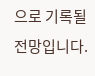으로 기록될 전망입니다.